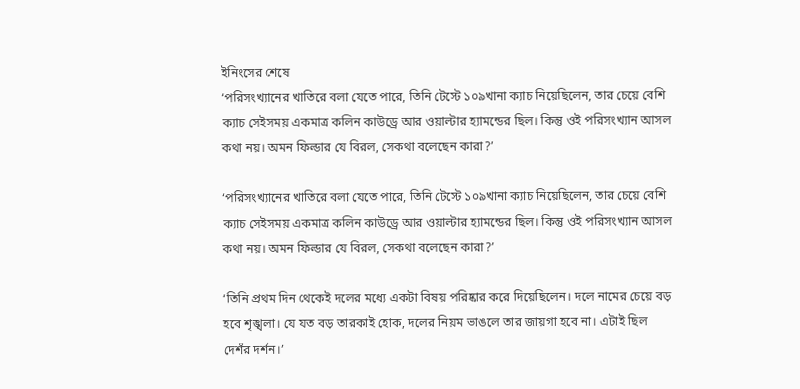ইনিংসের শেষে
‘পরিসংখ্যানের খাতিরে বলা যেতে পারে, তিনি টেস্টে ১০৯খানা ক্যাচ নিয়েছিলেন, তার চেয়ে বেশি ক্যাচ সেইসময় একমাত্র কলিন কাউড্রে আর ওয়াল্টার হ্যামন্ডের ছিল। কিন্তু ওই পরিসংখ্যান আসল কথা নয়। অমন ফিল্ডার যে বিরল, সেকথা বলেছেন কারা?’

‘পরিসংখ্যানের খাতিরে বলা যেতে পারে, তিনি টেস্টে ১০৯খানা ক্যাচ নিয়েছিলেন, তার চেয়ে বেশি ক্যাচ সেইসময় একমাত্র কলিন কাউড্রে আর ওয়াল্টার হ্যামন্ডের ছিল। কিন্তু ওই পরিসংখ্যান আসল কথা নয়। অমন ফিল্ডার যে বিরল, সেকথা বলেছেন কারা?’

‘তিনি প্রথম দিন থেকেই দলের মধ্যে একটা বিষয় পরিষ্কার করে দিয়েছিলেন। দলে নামের চেয়ে বড় হবে শৃঙ্খলা। যে যত বড় তারকাই হোক, দলের নিয়ম ভাঙলে তার জায়গা হবে না। এটাই ছিল দেশঁর দর্শন।’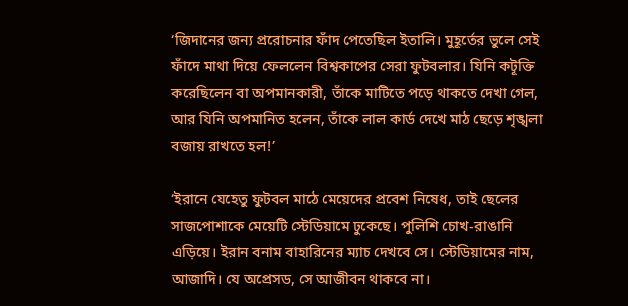‘জিদানের জন্য প্ররোচনার ফাঁদ পেতেছিল ইতালি। মুহূর্তের ভুলে সেই ফাঁদে মাথা দিয়ে ফেললেন বিশ্বকাপের সেরা ফুটবলার। যিনি কটূক্তি করেছিলেন বা অপমানকারী, তাঁকে মাটিতে পড়ে থাকতে দেখা গেল, আর যিনি অপমানিত হলেন, তাঁকে লাল কার্ড দেখে মাঠ ছেড়ে শৃঙ্খলা বজায় রাখতে হল!’

‘ইরানে যেহেতু ফুটবল মাঠে মেয়েদের প্রবেশ নিষেধ, তাই ছেলের সাজপোশাকে মেয়েটি স্টেডিয়ামে ঢুকেছে। পুলিশি চোখ-রাঙানি এড়িয়ে। ইরান বনাম বাহারিনের ম্যাচ দেখবে সে। স্টেডিয়ামের নাম, আজাদি। যে অপ্রেসড, সে আজীবন থাকবে না।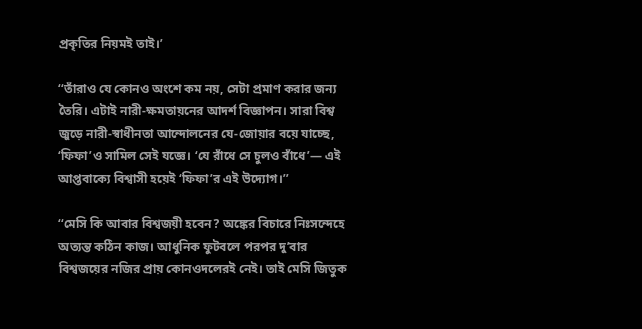প্রকৃতির নিয়মই তাই।’

‘‘তাঁরাও যে কোনও অংশে কম নয়, সেটা প্রমাণ করার জন্য তৈরি। এটাই নারী-ক্ষমতায়নের আদর্শ বিজ্ঞাপন। সারা বিশ্ব জুড়ে নারী-স্বাধীনতা আন্দোলনের যে-জোয়ার বয়ে যাচ্ছে, ‘ফিফা’ও সামিল সেই যজ্ঞে। ‘যে রাঁধে সে চুলও বাঁধে’— এই আপ্তবাক্যে বিশ্বাসী হয়েই ‘ফিফা’র এই উদ্যোগ।’’

‘‘মেসি কি আবার বিশ্বজয়ী হবেন? অঙ্কের বিচারে নিঃসন্দেহে অত্যন্ত কঠিন কাজ। আধুনিক ফুটবলে পরপর দু’বার বিশ্বজয়ের নজির প্রায় কোনওদলেরই নেই। তাই মেসি জিতুক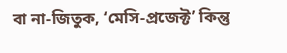বা না-জিতুক, ‘মেসি-প্রজেক্ট’ কিন্তু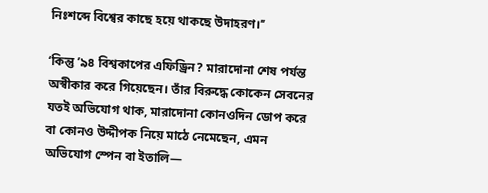নিঃশব্দে বিশ্বের কাছে হয়ে থাকছে উদাহরণ।’’

‘কিন্তু ’৯৪ বিশ্বকাপের এফিড্রিন? মারাদোনা শেষ পর্যন্ত অস্বীকার করে গিয়েছেন। তাঁর বিরুদ্ধে কোকেন সেবনের যতই অভিযোগ থাক, মারাদোনা কোনওদিন ডোপ করে বা কোনও উদ্দীপক নিয়ে মাঠে নেমেছেন, এমন অভিযোগ স্পেন বা ইতালি—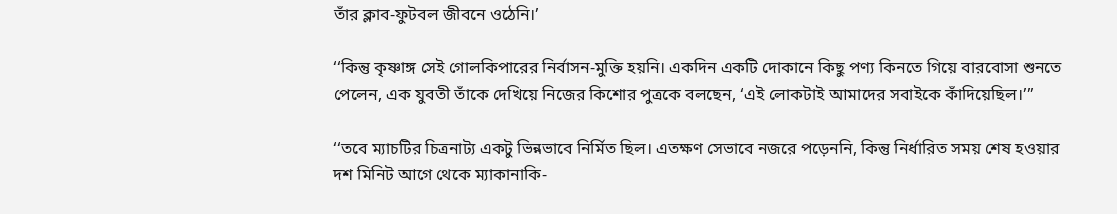তাঁর ক্লাব-ফুটবল জীবনে ওঠেনি।’

‘‘কিন্তু কৃষ্ণাঙ্গ সেই গোলকিপারের নির্বাসন-মুক্তি হয়নি। একদিন একটি দোকানে কিছু পণ্য কিনতে গিয়ে বারবোসা শুনতে পেলেন, এক যুবতী তাঁকে দেখিয়ে নিজের কিশোর পুত্রকে বলছেন, ‘এই লোকটাই আমাদের সবাইকে কাঁদিয়েছিল।’’’

‘‘তবে ম্যাচটির চিত্রনাট্য একটু ভিন্নভাবে নির্মিত ছিল। এতক্ষণ সেভাবে নজরে পড়েননি, কিন্তু নির্ধারিত সময় শেষ হওয়ার দশ মিনিট আগে থেকে ম্যাকানাকি-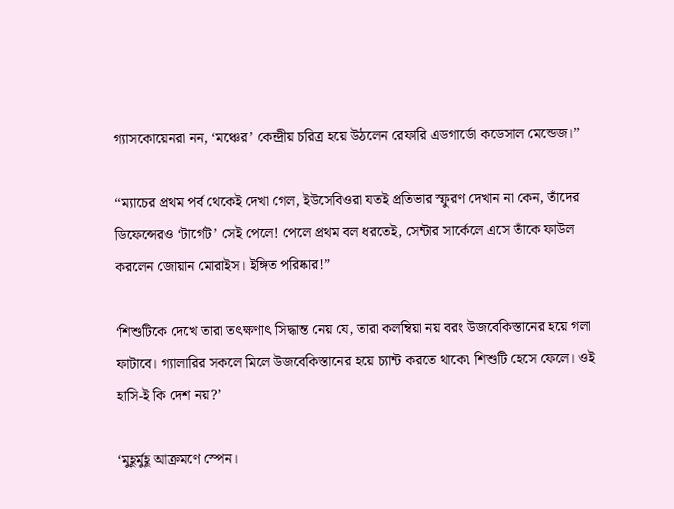গ্যাসকোয়েনরা নন, ‘মঞ্চের’ কেন্দ্রীয় চরিত্র হয়ে উঠলেন রেফারি এডগার্ডো কডেসাল মেন্ডেজ।’’

‘‘ম্যাচের প্রথম পর্ব থেকেই দেখা গেল, ইউসেবিওরা যতই প্রতিভার স্ফুরণ দেখান না কেন, তাঁদের ডিফেন্সেরও ‘টার্গেট’ সেই পেলে! পেলে প্রথম বল ধরতেই, সেন্টার সার্কেলে এসে তাঁকে ফাউল করলেন জোয়ান মোরাইস। ইঙ্গিত পরিষ্কার!”

‘শিশুটিকে দেখে তারা তৎক্ষণাৎ সিদ্ধান্ত নেয় যে, তারা কলম্বিয়া নয় বরং উজবেকিস্তানের হয়ে গলা ফাটাবে। গ্যালারির সকলে মিলে উজবেকিস্তানের হয়ে চ্যান্ট করতে থাকে৷ শিশুটি হেসে ফেলে। ওই হাসি-ই কি দেশ নয়?’

‘মুহূর্মুহূ আক্রমণে স্পেন।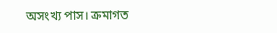অসংখ্য পাস। ক্রমাগত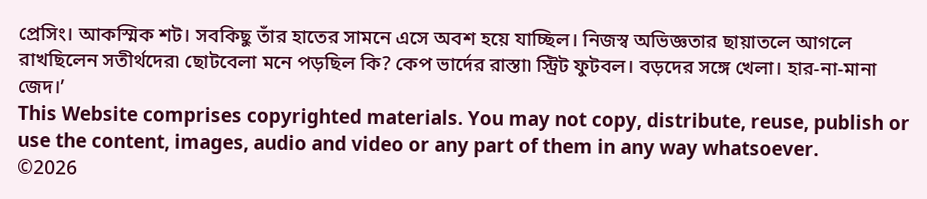প্রেসিং। আকস্মিক শট। সবকিছু তাঁর হাতের সামনে এসে অবশ হয়ে যাচ্ছিল। নিজস্ব অভিজ্ঞতার ছায়াতলে আগলে রাখছিলেন সতীর্থদের৷ ছোটবেলা মনে পড়ছিল কি? কেপ ভার্দের রাস্তা৷ স্ট্রিট ফুটবল। বড়দের সঙ্গে খেলা। হার-না-মানা জেদ।’
This Website comprises copyrighted materials. You may not copy, distribute, reuse, publish or use the content, images, audio and video or any part of them in any way whatsoever.
©2026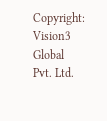Copyright: Vision3 Global Pvt. Ltd.